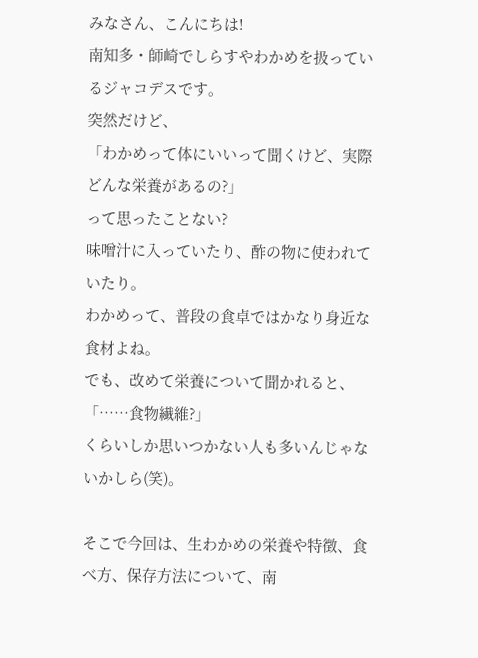みなさん、こんにちは!
南知多・師崎でしらすやわかめを扱っているジャコデスです。
突然だけど、
「わかめって体にいいって聞くけど、実際どんな栄養があるの?」
って思ったことない?
味噌汁に入っていたり、酢の物に使われていたり。
わかめって、普段の食卓ではかなり身近な食材よね。
でも、改めて栄養について聞かれると、
「……食物繊維?」
くらいしか思いつかない人も多いんじゃないかしら(笑)。

そこで今回は、生わかめの栄養や特徴、食べ方、保存方法について、南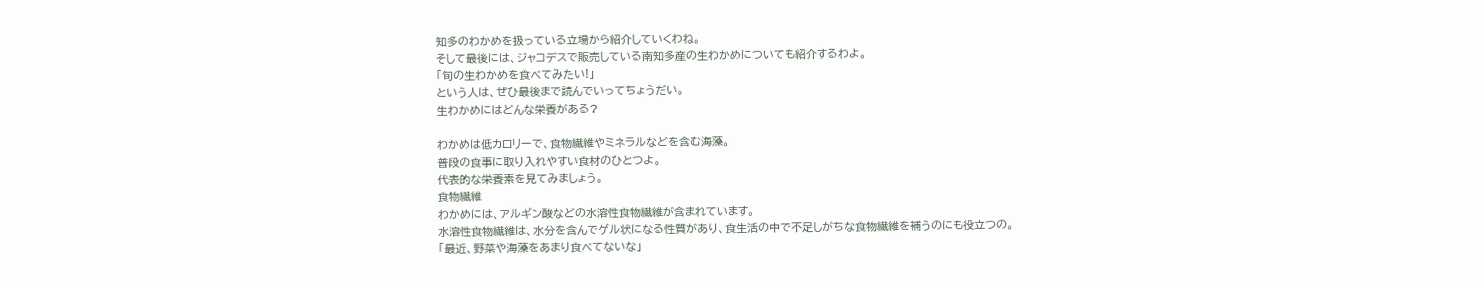知多のわかめを扱っている立場から紹介していくわね。
そして最後には、ジャコデスで販売している南知多産の生わかめについても紹介するわよ。
「旬の生わかめを食べてみたい!」
という人は、ぜひ最後まで読んでいってちょうだい。
生わかめにはどんな栄養がある?

わかめは低カロリーで、食物繊維やミネラルなどを含む海藻。
普段の食事に取り入れやすい食材のひとつよ。
代表的な栄養素を見てみましょう。
食物繊維
わかめには、アルギン酸などの水溶性食物繊維が含まれています。
水溶性食物繊維は、水分を含んでゲル状になる性質があり、食生活の中で不足しがちな食物繊維を補うのにも役立つの。
「最近、野菜や海藻をあまり食べてないな」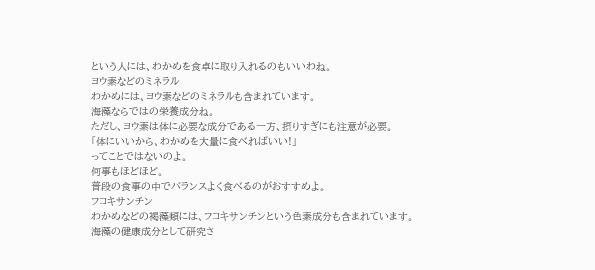という人には、わかめを食卓に取り入れるのもいいわね。
ヨウ素などのミネラル
わかめには、ヨウ素などのミネラルも含まれています。
海藻ならではの栄養成分ね。
ただし、ヨウ素は体に必要な成分である一方、摂りすぎにも注意が必要。
「体にいいから、わかめを大量に食べればいい!」
ってことではないのよ。
何事もほどほど。
普段の食事の中でバランスよく食べるのがおすすめよ。
フコキサンチン
わかめなどの褐藻類には、フコキサンチンという色素成分も含まれています。
海藻の健康成分として研究さ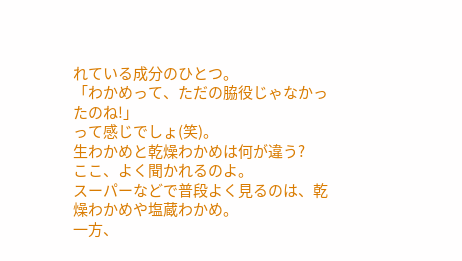れている成分のひとつ。
「わかめって、ただの脇役じゃなかったのね!」
って感じでしょ(笑)。
生わかめと乾燥わかめは何が違う?
ここ、よく聞かれるのよ。
スーパーなどで普段よく見るのは、乾燥わかめや塩蔵わかめ。
一方、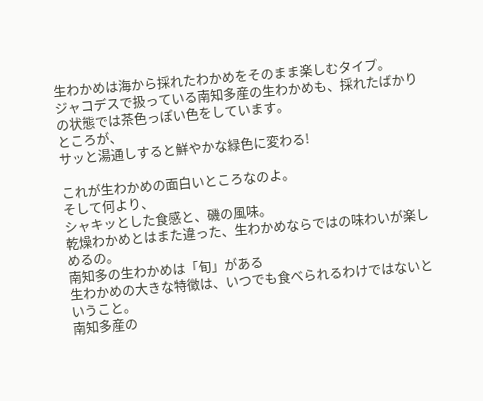生わかめは海から採れたわかめをそのまま楽しむタイプ。
ジャコデスで扱っている南知多産の生わかめも、採れたばかりの状態では茶色っぽい色をしています。
ところが、
サッと湯通しすると鮮やかな緑色に変わる!

これが生わかめの面白いところなのよ。
そして何より、
シャキッとした食感と、磯の風味。
乾燥わかめとはまた違った、生わかめならではの味わいが楽しめるの。
南知多の生わかめは「旬」がある
生わかめの大きな特徴は、いつでも食べられるわけではないということ。
南知多産の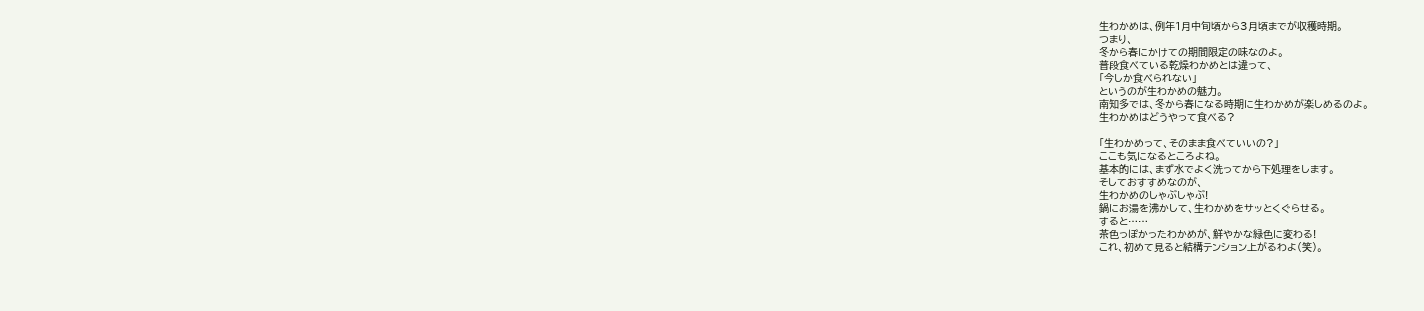生わかめは、例年1月中旬頃から3月頃までが収穫時期。
つまり、
冬から春にかけての期間限定の味なのよ。
普段食べている乾燥わかめとは違って、
「今しか食べられない」
というのが生わかめの魅力。
南知多では、冬から春になる時期に生わかめが楽しめるのよ。
生わかめはどうやって食べる?

「生わかめって、そのまま食べていいの?」
ここも気になるところよね。
基本的には、まず水でよく洗ってから下処理をします。
そしておすすめなのが、
生わかめのしゃぶしゃぶ!
鍋にお湯を沸かして、生わかめをサッとくぐらせる。
すると……
茶色っぽかったわかめが、鮮やかな緑色に変わる!
これ、初めて見ると結構テンション上がるわよ(笑)。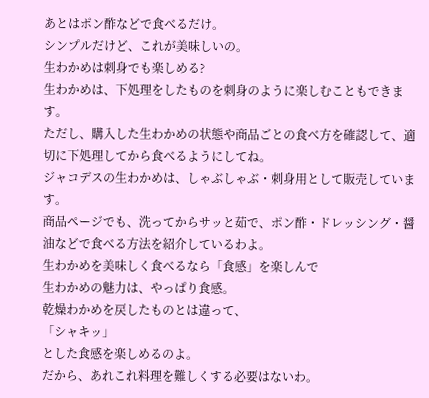あとはポン酢などで食べるだけ。
シンプルだけど、これが美味しいの。
生わかめは刺身でも楽しめる?
生わかめは、下処理をしたものを刺身のように楽しむこともできます。
ただし、購入した生わかめの状態や商品ごとの食べ方を確認して、適切に下処理してから食べるようにしてね。
ジャコデスの生わかめは、しゃぶしゃぶ・刺身用として販売しています。
商品ページでも、洗ってからサッと茹で、ポン酢・ドレッシング・醤油などで食べる方法を紹介しているわよ。
生わかめを美味しく食べるなら「食感」を楽しんで
生わかめの魅力は、やっぱり食感。
乾燥わかめを戻したものとは違って、
「シャキッ」
とした食感を楽しめるのよ。
だから、あれこれ料理を難しくする必要はないわ。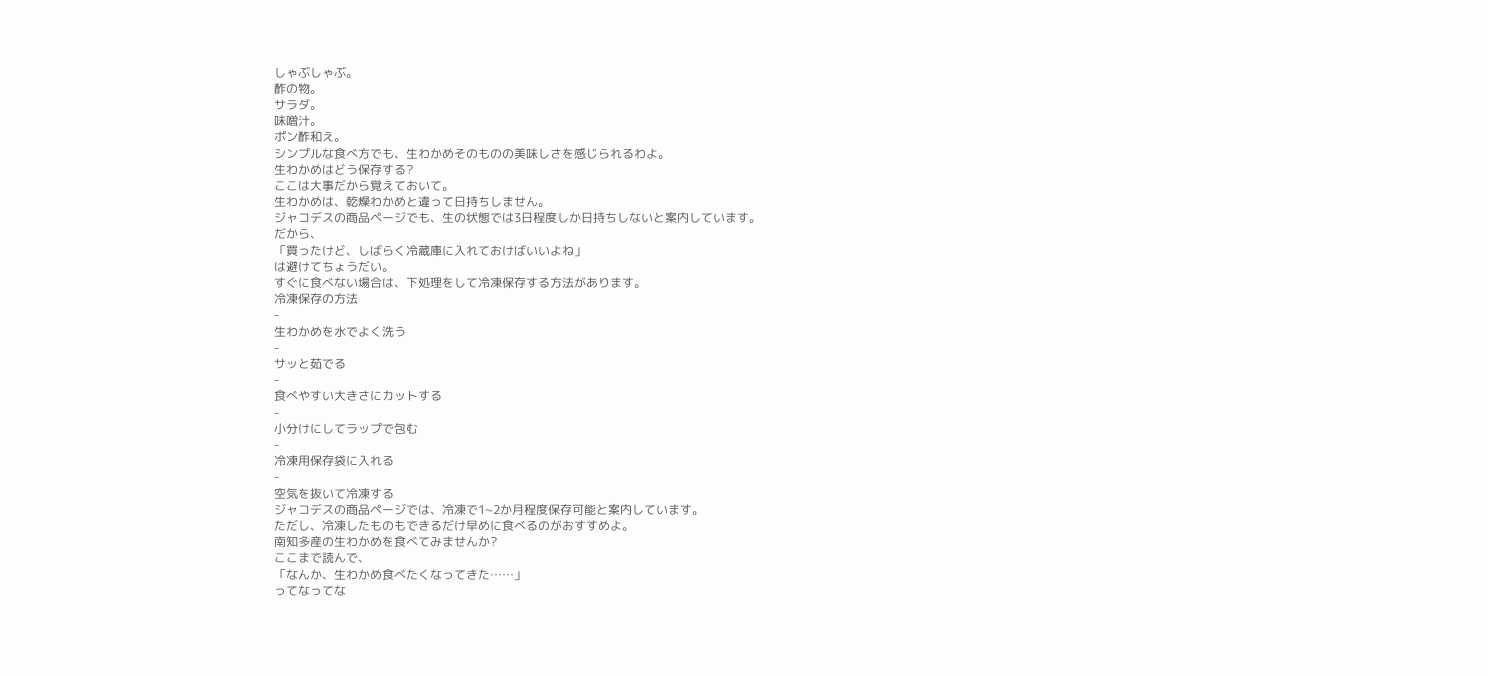しゃぶしゃぶ。
酢の物。
サラダ。
味噌汁。
ポン酢和え。
シンプルな食べ方でも、生わかめそのものの美味しさを感じられるわよ。
生わかめはどう保存する?
ここは大事だから覚えておいて。
生わかめは、乾燥わかめと違って日持ちしません。
ジャコデスの商品ページでも、生の状態では3日程度しか日持ちしないと案内しています。
だから、
「買ったけど、しばらく冷蔵庫に入れておけばいいよね」
は避けてちょうだい。
すぐに食べない場合は、下処理をして冷凍保存する方法があります。
冷凍保存の方法
-
生わかめを水でよく洗う
-
サッと茹でる
-
食べやすい大きさにカットする
-
小分けにしてラップで包む
-
冷凍用保存袋に入れる
-
空気を抜いて冷凍する
ジャコデスの商品ページでは、冷凍で1~2か月程度保存可能と案内しています。
ただし、冷凍したものもできるだけ早めに食べるのがおすすめよ。
南知多産の生わかめを食べてみませんか?
ここまで読んで、
「なんか、生わかめ食べたくなってきた……」
ってなってな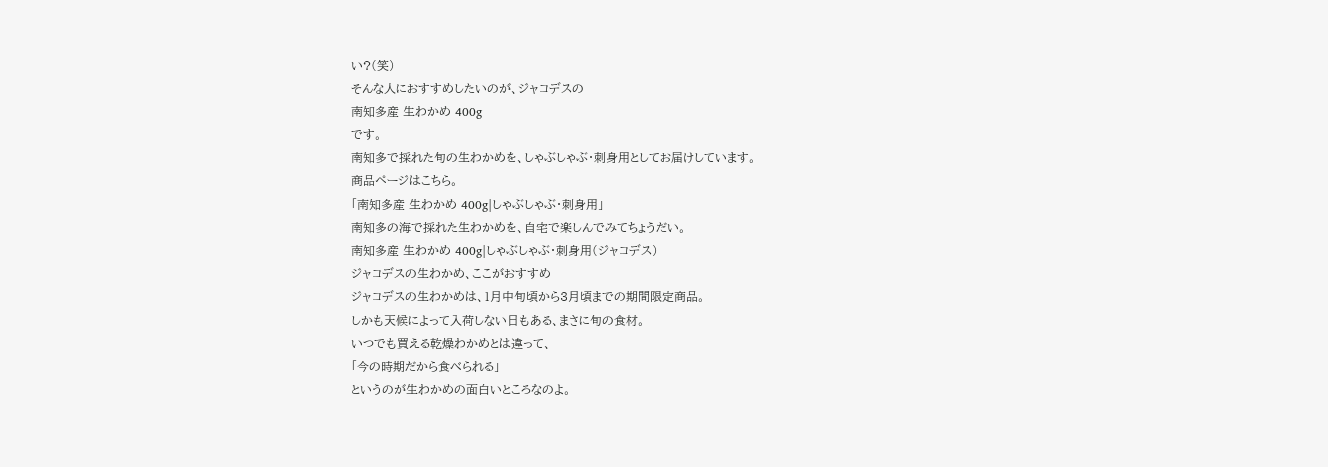い?(笑)
そんな人におすすめしたいのが、ジャコデスの
南知多産 生わかめ 400g
です。
南知多で採れた旬の生わかめを、しゃぶしゃぶ・刺身用としてお届けしています。
商品ページはこちら。
「南知多産 生わかめ 400g|しゃぶしゃぶ・刺身用」
南知多の海で採れた生わかめを、自宅で楽しんでみてちょうだい。
南知多産 生わかめ 400g|しゃぶしゃぶ・刺身用(ジャコデス)
ジャコデスの生わかめ、ここがおすすめ
ジャコデスの生わかめは、1月中旬頃から3月頃までの期間限定商品。
しかも天候によって入荷しない日もある、まさに旬の食材。
いつでも買える乾燥わかめとは違って、
「今の時期だから食べられる」
というのが生わかめの面白いところなのよ。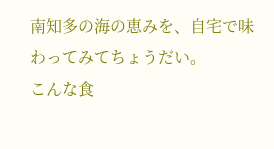南知多の海の恵みを、自宅で味わってみてちょうだい。
こんな食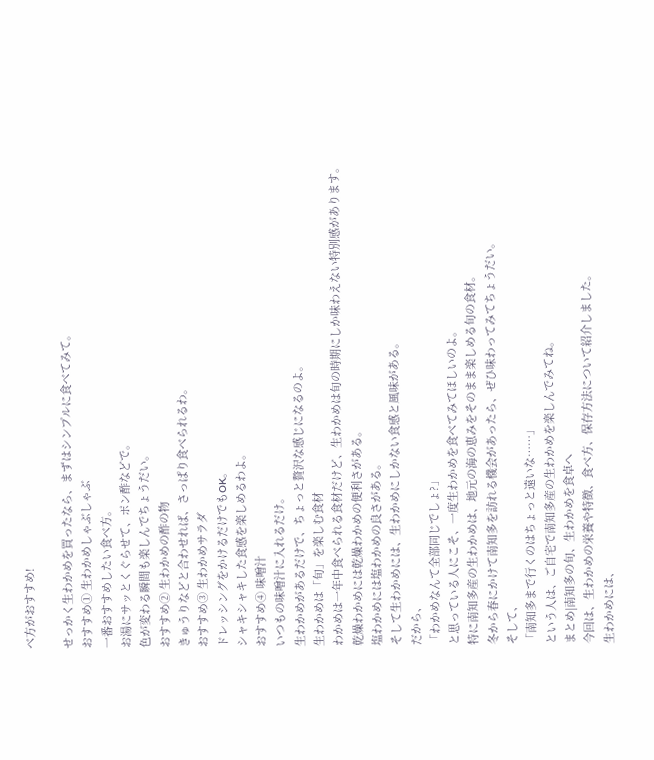べ方がおすすめ!

せっかく生わかめを買ったなら、まずはシンプルに食べてみて。
おすすめ① 生わかめしゃぶしゃぶ
一番おすすめしたい食べ方。
お湯にサッとくぐらせて、ポン酢などで。
色が変わる瞬間も楽しんでちょうだい。
おすすめ② 生わかめの酢の物
きゅうりなどと合わせれば、さっぱり食べられるわ。
おすすめ③ 生わかめサラダ
ドレッシングをかけるだけでもOK。
シャキシャキした食感を楽しめるわよ。
おすすめ④ 味噌汁
いつもの味噌汁に入れるだけ。
生わかめがあるだけで、ちょっと贅沢な感じになるのよ。
生わかめは「旬」を楽しむ食材
わかめは一年中食べられる食材だけど、生わかめは旬の時期にしか味わえない特別感があります。
乾燥わかめには乾燥わかめの便利さがある。
塩わかめには塩わかめの良さがある。
そして生わかめには、生わかめにしかない食感と風味がある。
だから、
「わかめなんて全部同じでしょ?」
と思っている人にこそ、一度生わかめを食べてみてほしいのよ。
特に南知多産の生わかめは、地元の海の恵みをそのまま楽しめる旬の食材。
冬から春にかけて南知多を訪れる機会があったら、ぜひ味わってみてちょうだい。
そして、
「南知多まで行くのはちょっと遠いな……」
という人は、ご自宅で南知多産の生わかめを楽しんでみてね。
まとめ|南知多の旬、生わかめを食卓へ
今回は、生わかめの栄養や特徴、食べ方、保存方法について紹介しました。
生わかめには、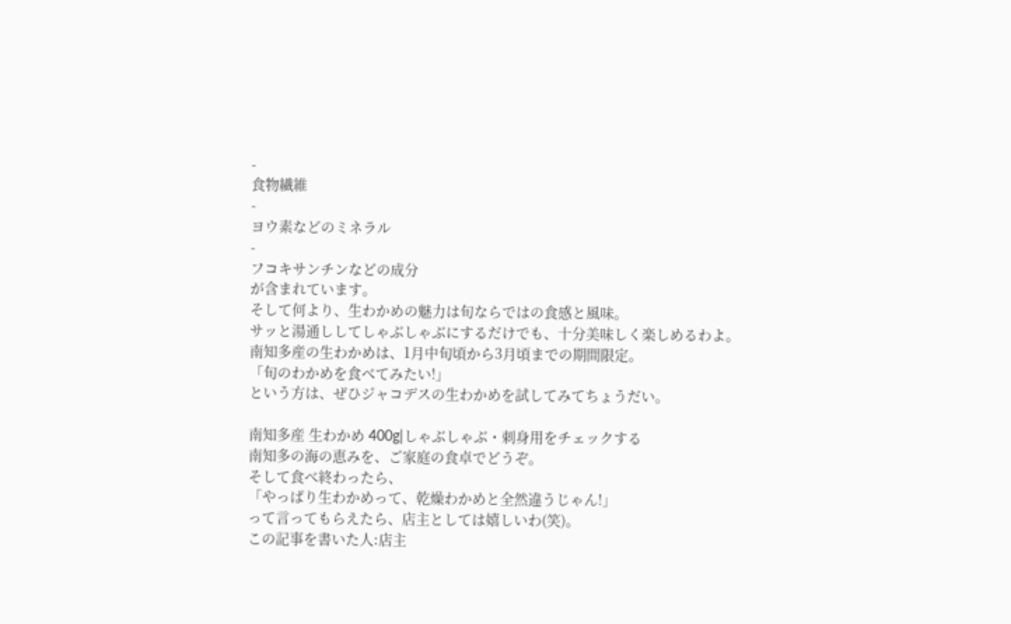-
食物繊維
-
ヨウ素などのミネラル
-
フコキサンチンなどの成分
が含まれています。
そして何より、生わかめの魅力は旬ならではの食感と風味。
サッと湯通ししてしゃぶしゃぶにするだけでも、十分美味しく楽しめるわよ。
南知多産の生わかめは、1月中旬頃から3月頃までの期間限定。
「旬のわかめを食べてみたい!」
という方は、ぜひジャコデスの生わかめを試してみてちょうだい。

南知多産 生わかめ 400g|しゃぶしゃぶ・刺身用をチェックする
南知多の海の恵みを、ご家庭の食卓でどうぞ。
そして食べ終わったら、
「やっぱり生わかめって、乾燥わかめと全然違うじゃん!」
って言ってもらえたら、店主としては嬉しいわ(笑)。
この記事を書いた人:店主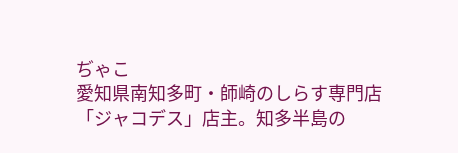ぢゃこ
愛知県南知多町・師崎のしらす専門店「ジャコデス」店主。知多半島の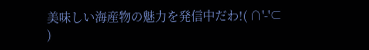美味しい海産物の魅力を発信中だわ!( ∩'-'⊂ )